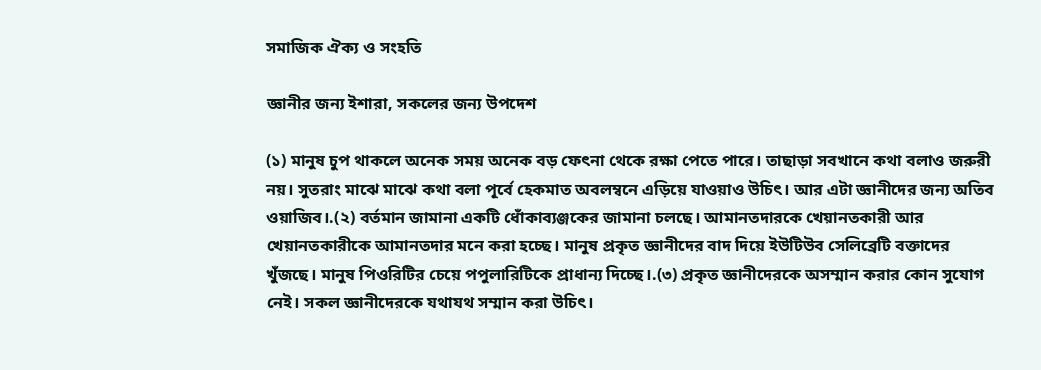সমাজিক ঐক্য ও সংহতি

জ্ঞানীর জন্য ইশারা, সকলের জন্য উপদেশ

(১) মানুষ চুপ থাকলে অনেক সময় অনেক বড় ফেৎনা থেকে রক্ষা পেতে পারে। তাছাড়া সবখানে কথা বলাও জরুরী নয়। সুতরাং মাঝে মাঝে কথা বলা পূর্বে হেকমাত অবলম্বনে এড়িয়ে যাওয়াও উচিৎ। আর এটা জ্ঞানীদের জন্য অতিব ওয়াজিব।.(২) বর্তমান জামানা একটি ধোঁকাব্যঞ্জকের জামানা চলছে। আমানতদারকে খেয়ানতকারী আর খেয়ানতকারীকে আমানতদার মনে করা হচ্ছে। মানুষ প্রকৃত জ্ঞানীদের বাদ দিয়ে ইউটিউব সেলিব্রেটি বক্তাদের খুঁজছে। মানুষ পিওরিটির চেয়ে পপুলারিটিকে প্রাধান্য দিচ্ছে।.(৩) প্রকৃত জ্ঞানীদেরকে অসম্মান করার কোন সুযোগ নেই। সকল জ্ঞানীদেরকে যথাযথ সম্মান করা উচিৎ।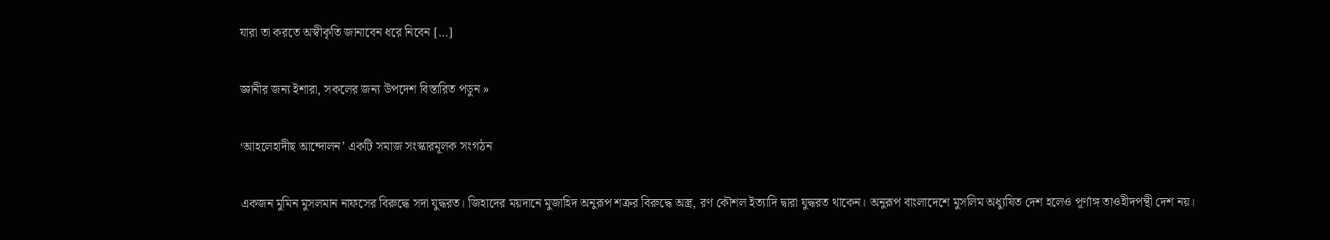যারা তা করতে অস্বীকৃতি জানাবেন ধরে নিবেন […]

জ্ঞানীর জন্য ইশারা, সকলের জন্য উপদেশ বিস্তারিত পডুন »

‘আহলেহাদীছ আন্দোলন’ একটি সমাজ সংস্কারমূলক সংগঠন

একজন মুমিন মুসলমান নাফসের বিরুদ্ধে সদা যুদ্ধরত। জিহাদের ময়দানে মুজাহিদ অনুরূপ শত্রুর বিরুদ্ধে অস্ত্র, রণ কৌশল ইত্যাদি দ্বারা যুদ্ধরত থাকেন। অনুরূপ বাংলাদেশে মুসলিম অধ্যুষিত দেশ হলেও পূর্ণাঙ্গ তাওহীদপন্থী দেশ নয়।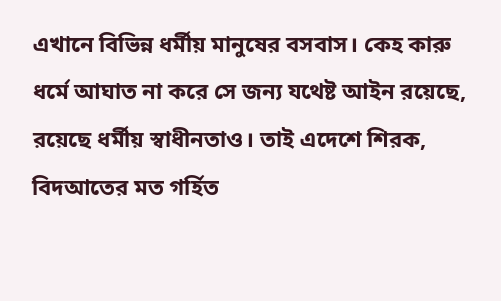এখানে বিভিন্ন ধর্মীয় মানুষের বসবাস। কেহ কারু ধর্মে আঘাত না করে সে জন্য যথেষ্ট আইন রয়েছে, রয়েছে ধর্মীয় স্বাধীনতাও। তাই এদেশে শিরক, বিদআতের মত গর্হিত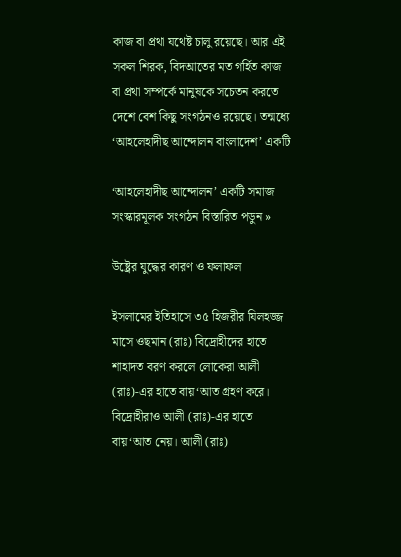কাজ বা প্রথা যথেষ্ট চালু রয়েছে। আর এই সকল শিরক, বিদআতের মত গর্হিত কাজ বা প্রথা সম্পর্কে মানুষকে সচেতন করতে দেশে বেশ কিছু সংগঠনও রয়েছে। তন্মধ্যে ‘আহলেহাদীছ আন্দোলন বাংলাদেশ’ একটি

‘আহলেহাদীছ আন্দোলন’ একটি সমাজ সংস্কারমূলক সংগঠন বিস্তারিত পডুন »

উষ্ট্রের যুদ্ধের কারণ ও ফলাফল

ইসলামের ইতিহাসে ৩৫ হিজরীর যিলহজ্জ মাসে ওছমান (রাঃ) বিদ্রোহীদের হাতে শাহাদত বরণ করলে লোকেরা আলী (রাঃ)-এর হাতে বায়‘আত গ্রহণ করে। বিদ্রোহীরাও আলী (রাঃ)-এর হাতে বায়‘আত নেয়। আলী (রাঃ)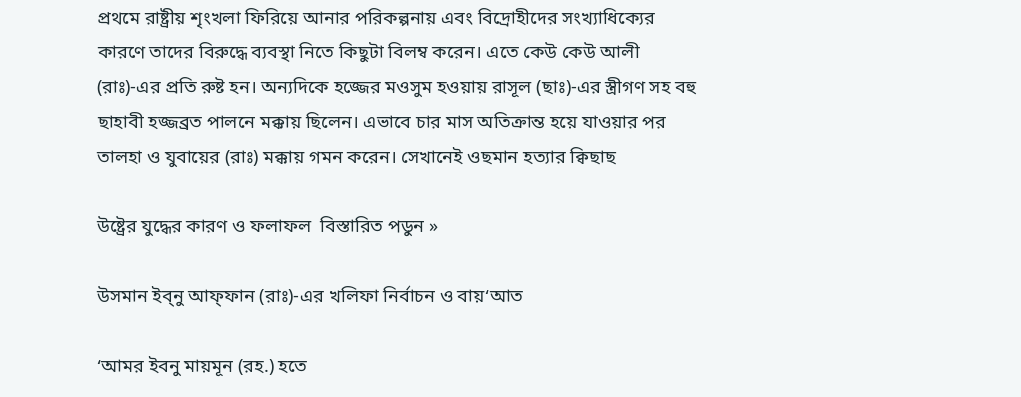প্রথমে রাষ্ট্রীয় শৃংখলা ফিরিয়ে আনার পরিকল্পনায় এবং বিদ্রোহীদের সংখ্যাধিক্যের কারণে তাদের বিরুদ্ধে ব্যবস্থা নিতে কিছুটা বিলম্ব করেন। এতে কেউ কেউ আলী (রাঃ)-এর প্রতি রুষ্ট হন। অন্যদিকে হজ্জের মওসুম হওয়ায় রাসূল (ছাঃ)-এর স্ত্রীগণ সহ বহু ছাহাবী হজ্জব্রত পালনে মক্কায় ছিলেন। এভাবে চার মাস অতিক্রান্ত হয়ে যাওয়ার পর তালহা ও যুবায়ের (রাঃ) মক্কায় গমন করেন। সেখানেই ওছমান হত্যার ক্বিছাছ

উষ্ট্রের যুদ্ধের কারণ ও ফলাফল  বিস্তারিত পডুন »

উসমান ইব্নু আফ্ফান (রাঃ)-এর খলিফা নির্বাচন ও বায়‘আত

‘আমর ইবনু মায়মূন (রহ.) হতে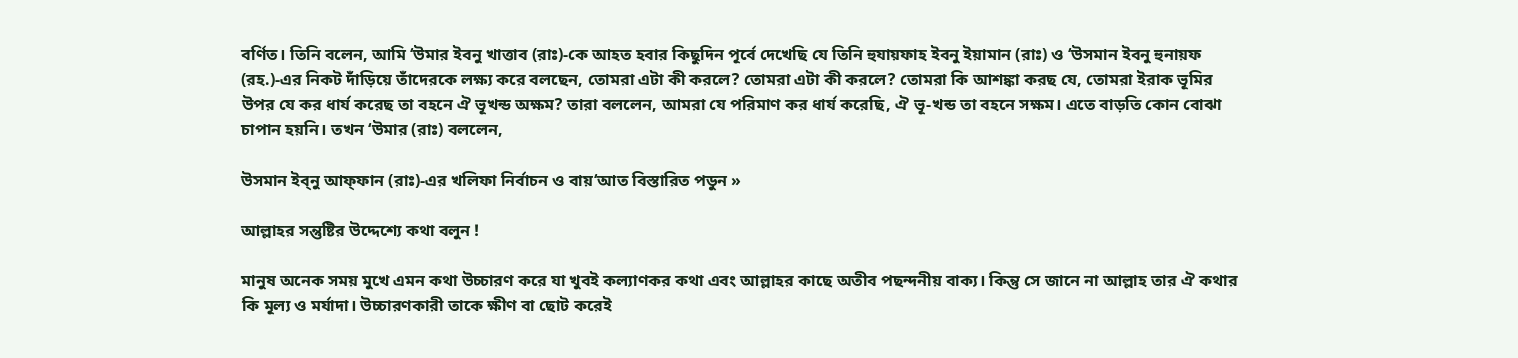বর্ণিত। তিনি বলেন, আমি ‘উমার ইবনু খাত্তাব (রাঃ)-কে আহত হবার কিছুদিন পূর্বে দেখেছি যে তিনি হুযায়ফাহ ইবনু ইয়ামান (রাঃ) ও ‘উসমান ইবনু হুনায়ফ (রহ.)-এর নিকট দাঁড়িয়ে তাঁদেরকে লক্ষ্য করে বলছেন, তোমরা এটা কী করলে? তোমরা এটা কী করলে? তোমরা কি আশঙ্কা করছ যে, তোমরা ইরাক ভূমির উপর যে কর ধার্য করেছ তা বহনে ঐ ভূখন্ড অক্ষম? তারা বললেন, আমরা যে পরিমাণ কর ধার্য করেছি, ঐ ভূ-খন্ড তা বহনে সক্ষম। এতে বাড়তি কোন বোঝা চাপান হয়নি। তখন ‘উমার (রাঃ) বললেন,

উসমান ইব্নু আফ্ফান (রাঃ)-এর খলিফা নির্বাচন ও বায়‘আত বিস্তারিত পডুন »

আল্লাহর সন্তুষ্টির উদ্দেশ্যে কথা বলুন !

মানুষ অনেক সময় মুখে এমন কথা উচ্চারণ করে যা খুবই কল্যাণকর কথা এবং আল্লাহর কাছে অতীব পছন্দনীয় বাক্য। কিন্তু সে জানে না আল্লাহ তার ঐ কথার কি মূল্য ও মর্যাদা। উচ্চারণকারী তাকে ক্ষীণ বা ছোট করেই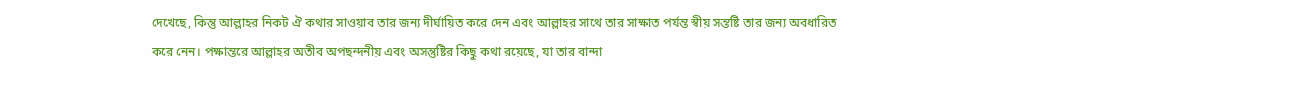দেখেছে, কিন্তু আল্লাহর নিকট ঐ কথার সাওয়াব তার জন্য দীর্ঘায়িত করে দেন এবং আল্লাহর সাথে তার সাক্ষাত পর্যন্ত স্বীয় সন্তষ্টি তার জন্য অবধারিত করে নেন। পক্ষান্তরে আল্লাহর অতীব অপছন্দনীয় এবং অসন্তুষ্টির কিছু কথা রয়েছে, যা তার বান্দা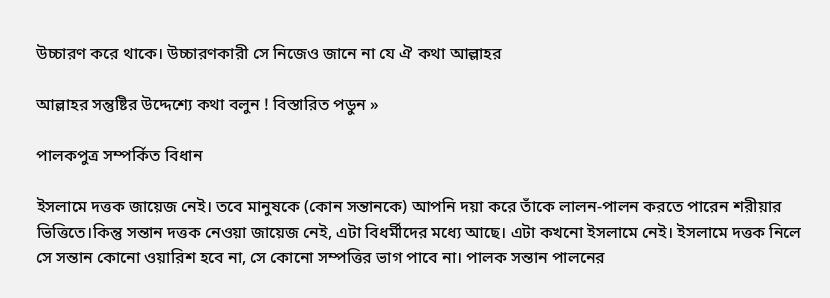উচ্চারণ করে থাকে। উচ্চারণকারী সে নিজেও জানে না যে ঐ কথা আল্লাহর

আল্লাহর সন্তুষ্টির উদ্দেশ্যে কথা বলুন ! বিস্তারিত পডুন »

পালকপুত্র সম্পর্কিত বিধান

ইসলামে দত্তক জায়েজ নেই। তবে মানুষকে (কোন সন্তানকে) আপনি দয়া করে তাঁকে লালন-পালন করতে পারেন শরীয়ার ভিত্তিতে।কিন্তু সন্তান দত্তক নেওয়া জায়েজ নেই, এটা বিধর্মীদের মধ্যে আছে। এটা কখনো ইসলামে নেই। ইসলামে দত্তক নিলে সে সন্তান কোনো ওয়ারিশ হবে না, সে কোনো সম্পত্তির ভাগ পাবে না। পালক সন্তান পালনের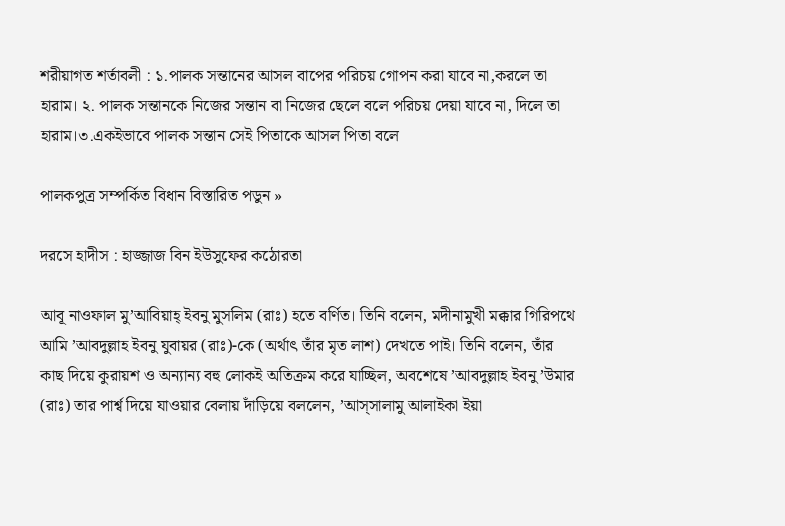শরীয়াগত শর্তাবলী : ১.পালক সন্তানের আসল বাপের পরিচয় গোপন করা যাবে না,করলে তা হারাম। ২. পালক সন্তানকে নিজের সন্তান বা নিজের ছেলে বলে পরিচয় দেয়া যাবে না, দিলে তা হারাম।৩.একইভাবে পালক সন্তান সেই পিতাকে আসল পিতা বলে

পালকপুত্র সম্পর্কিত বিধান বিস্তারিত পডুন »

দরসে হাদীস : হাজ্জাজ বিন ইউসুফের কঠোরতা

আবূ নাওফাল মু’আবিয়াহ্ ইবনু মুসলিম (রাঃ) হতে বর্ণিত। তিনি বলেন, মদীনামুখী মক্কার গিরিপথে আমি ’আবদুল্লাহ ইবনু যুবায়র (রাঃ)-কে (অর্থাৎ তাঁর মৃত লাশ) দেখতে পাই। তিনি বলেন, তাঁর কাছ দিয়ে কুরায়শ ও অন্যান্য বহু লোকই অতিক্রম করে যাচ্ছিল, অবশেষে ’আবদুল্লাহ ইবনু ’উমার (রাঃ) তার পার্শ্ব দিয়ে যাওয়ার বেলায় দাঁড়িয়ে বললেন, ’আস্সালামু আলাইকা ইয়া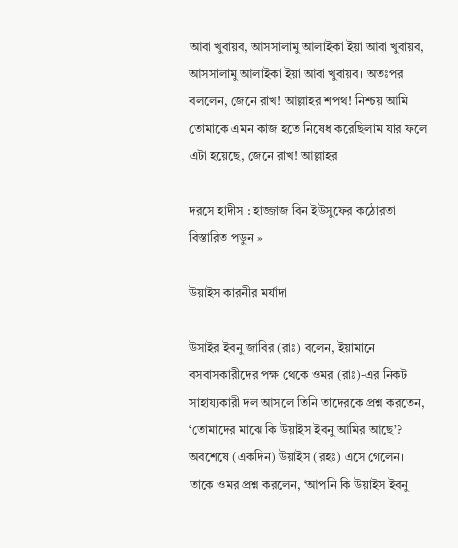আবা খুবায়ব, আসসালামু আলাইকা ইয়া আবা খুবায়ব, আসসালামু আলাইকা ইয়া আবা খুবায়ব। অতঃপর বললেন, জেনে রাখ! আল্লাহর শপথ! নিশ্চয় আমি তোমাকে এমন কাজ হতে নিষেধ করেছিলাম যার ফলে এটা হয়েছে, জেনে রাখ! আল্লাহর

দরসে হাদীস : হাজ্জাজ বিন ইউসুফের কঠোরতা বিস্তারিত পডুন »

উয়াইস কারনীর মর্যাদা

উসাইর ইবনু জাবির (রাঃ) বলেন, ইয়ামানে বসবাসকারীদের পক্ষ থেকে ওমর (রাঃ)-এর নিকট সাহায্যকারী দল আসলে তিনি তাদেরকে প্রশ্ন করতেন, ‘তোমাদের মাঝে কি উয়াইস ইবনু আমির আছে’? অবশেষে (একদিন) উয়াইস (রহঃ) এসে গেলেন। তাকে ওমর প্রশ্ন করলেন, ‘আপনি কি উয়াইস ইবনু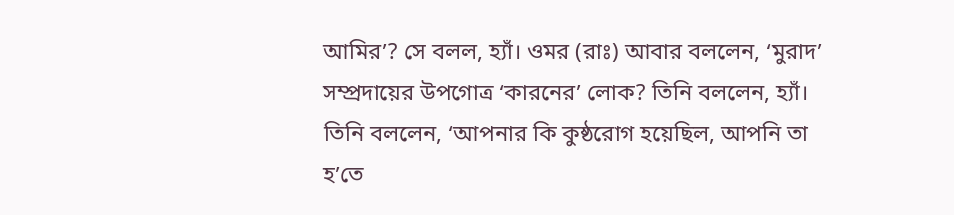আমির’? সে বলল, হ্যাঁ। ওমর (রাঃ) আবার বললেন, ‘মুরাদ’ সম্প্রদায়ের উপগোত্র ‘কারনের’ লোক? তিনি বললেন, হ্যাঁ। তিনি বললেন, ‘আপনার কি কুষ্ঠরোগ হয়েছিল, আপনি তা হ’তে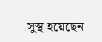সুস্থ হয়েছেন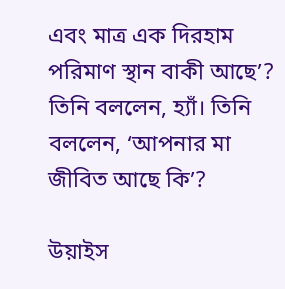এবং মাত্র এক দিরহাম পরিমাণ স্থান বাকী আছে’? তিনি বললেন, হ্যাঁ। তিনি বললেন, ‘আপনার মা জীবিত আছে কি’?

উয়াইস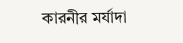কারনীর মর্যাদা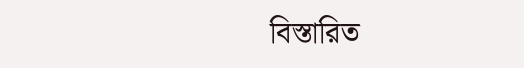বিস্তারিত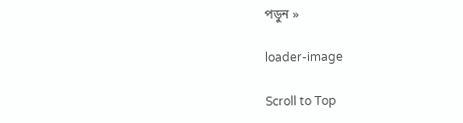পডুন »

loader-image

Scroll to Top